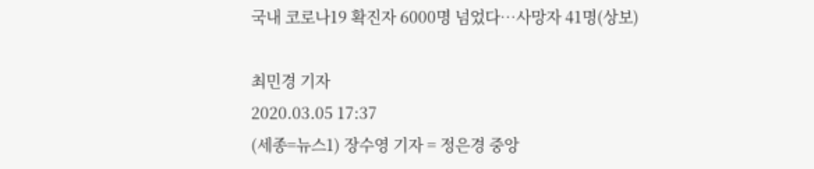국내 코로나19 확진자 6000명 넘었다…사망자 41명(상보)

최민경 기자
2020.03.05 17:37
(세종=뉴스1) 장수영 기자 = 정은경 중앙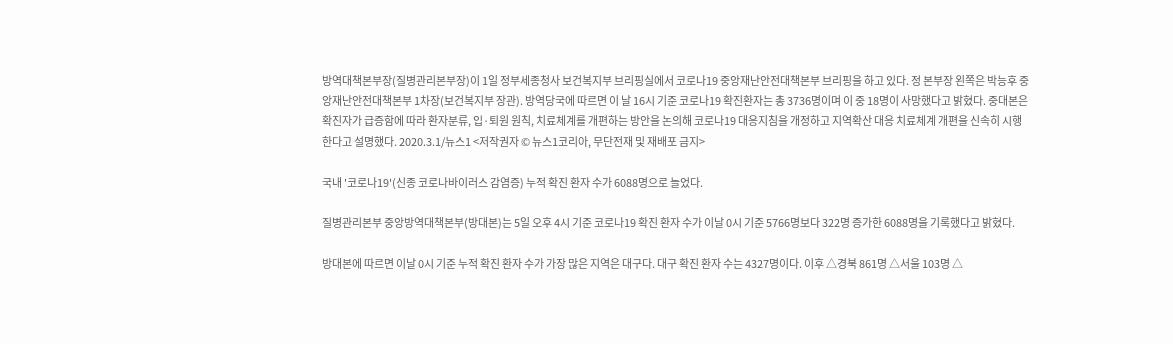방역대책본부장(질병관리본부장)이 1일 정부세종청사 보건복지부 브리핑실에서 코로나19 중앙재난안전대책본부 브리핑을 하고 있다. 정 본부장 왼쪽은 박능후 중앙재난안전대책본부 1차장(보건복지부 장관). 방역당국에 따르면 이 날 16시 기준 코로나19 확진환자는 총 3736명이며 이 중 18명이 사망했다고 밝혔다. 중대본은 확진자가 급증함에 따라 환자분류, 입·퇴원 원칙, 치료체계를 개편하는 방안을 논의해 코로나19 대응지침을 개정하고 지역확산 대응 치료체계 개편을 신속히 시행한다고 설명했다. 2020.3.1/뉴스1 <저작권자 © 뉴스1코리아, 무단전재 및 재배포 금지>

국내 '코로나19'(신종 코로나바이러스 감염증) 누적 확진 환자 수가 6088명으로 늘었다.

질병관리본부 중앙방역대책본부(방대본)는 5일 오후 4시 기준 코로나19 확진 환자 수가 이날 0시 기준 5766명보다 322명 증가한 6088명을 기록했다고 밝혔다.

방대본에 따르면 이날 0시 기준 누적 확진 환자 수가 가장 많은 지역은 대구다. 대구 확진 환자 수는 4327명이다. 이후 △경북 861명 △서울 103명 △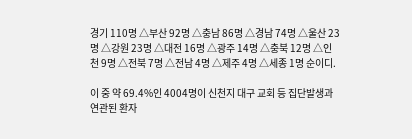경기 110명 △부산 92명 △충남 86명 △경남 74명 △울산 23명 △강원 23명 △대전 16명 △광주 14명 △충북 12명 △인천 9명 △전북 7명 △전남 4명 △제주 4명 △세종 1명 순이디.

이 중 약 69.4%인 4004명이 신천지 대구 교회 등 집단발생과 연관된 환자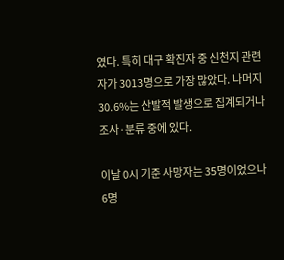였다. 특히 대구 확진자 중 신천지 관련자가 3013명으로 가장 많았다. 나머지 30.6%는 산발적 발생으로 집계되거나 조사·분류 중에 있다.

이날 0시 기준 사망자는 35명이었으나 6명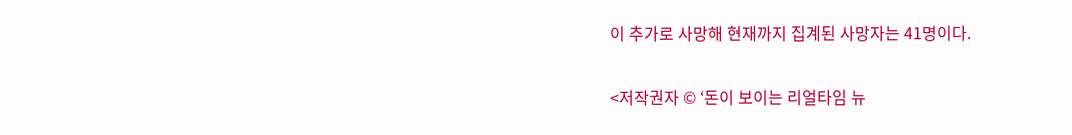이 추가로 사망해 현재까지 집계된 사망자는 41명이다.

<저작권자 © ‘돈이 보이는 리얼타임 뉴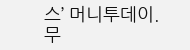스’ 머니투데이. 무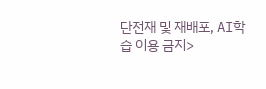단전재 및 재배포, AI학습 이용 금지>